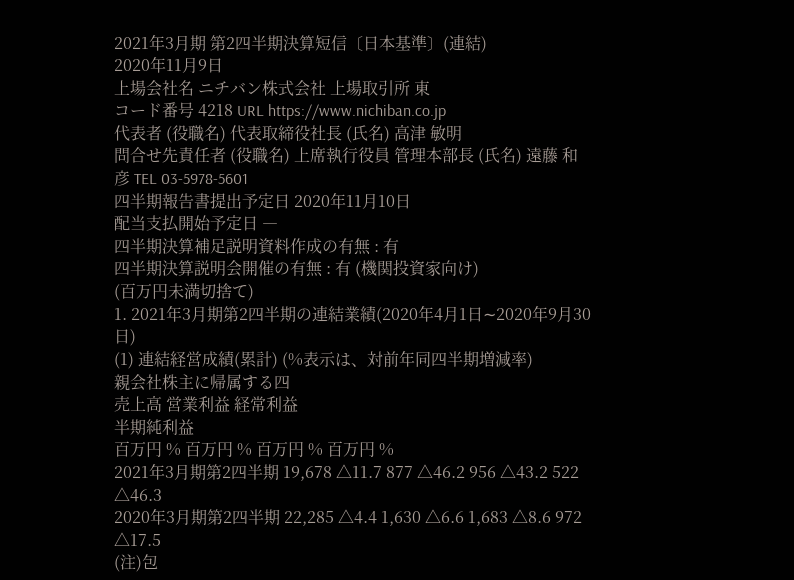2021年3月期 第2四半期決算短信〔日本基準〕(連結)
2020年11月9日
上場会社名 ニチバン株式会社 上場取引所 東
コード番号 4218 URL https://www.nichiban.co.jp
代表者 (役職名) 代表取締役社長 (氏名) 高津 敏明
問合せ先責任者 (役職名) 上席執行役員 管理本部長 (氏名) 遠藤 和彦 TEL 03-5978-5601
四半期報告書提出予定日 2020年11月10日
配当支払開始予定日 ―
四半期決算補足説明資料作成の有無 : 有
四半期決算説明会開催の有無 : 有 (機関投資家向け)
(百万円未満切捨て)
1. 2021年3月期第2四半期の連結業績(2020年4月1日∼2020年9月30日)
(1) 連結経営成績(累計) (%表示は、対前年同四半期増減率)
親会社株主に帰属する四
売上高 営業利益 経常利益
半期純利益
百万円 % 百万円 % 百万円 % 百万円 %
2021年3月期第2四半期 19,678 △11.7 877 △46.2 956 △43.2 522 △46.3
2020年3月期第2四半期 22,285 △4.4 1,630 △6.6 1,683 △8.6 972 △17.5
(注)包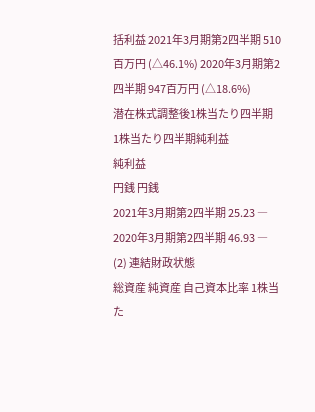括利益 2021年3月期第2四半期 510百万円 (△46.1%) 2020年3月期第2四半期 947百万円 (△18.6%)
潜在株式調整後1株当たり四半期
1株当たり四半期純利益
純利益
円銭 円銭
2021年3月期第2四半期 25.23 ―
2020年3月期第2四半期 46.93 ―
(2) 連結財政状態
総資産 純資産 自己資本比率 1株当た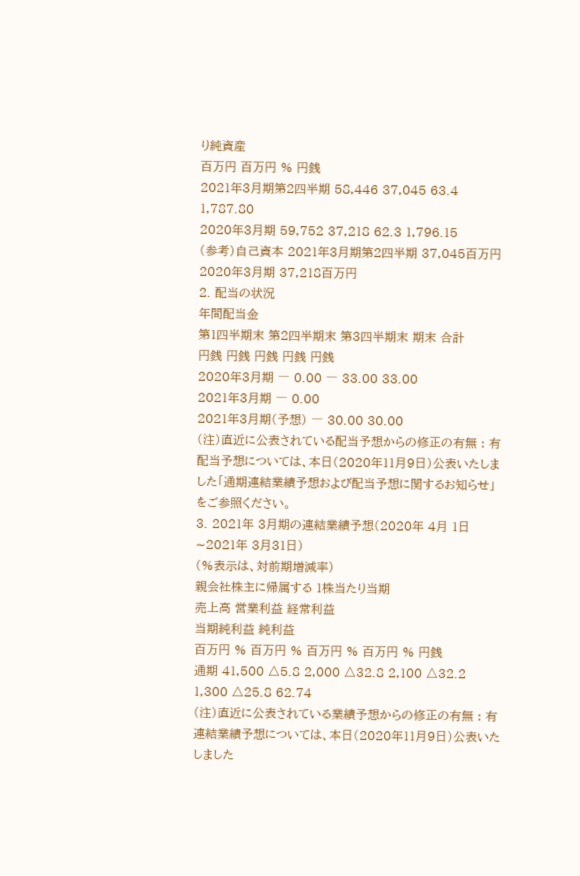り純資産
百万円 百万円 % 円銭
2021年3月期第2四半期 58,446 37,045 63.4 1,787.80
2020年3月期 59,752 37,218 62.3 1,796.15
(参考)自己資本 2021年3月期第2四半期 37,045百万円 2020年3月期 37,218百万円
2. 配当の状況
年間配当金
第1四半期末 第2四半期末 第3四半期末 期末 合計
円銭 円銭 円銭 円銭 円銭
2020年3月期 ― 0.00 ― 33.00 33.00
2021年3月期 ― 0.00
2021年3月期(予想) ― 30.00 30.00
(注)直近に公表されている配当予想からの修正の有無 : 有
配当予想については、本日(2020年11月9日)公表いたしました「通期連結業績予想および配当予想に関するお知らせ」をご参照ください。
3. 2021年 3月期の連結業績予想(2020年 4月 1日∼2021年 3月31日)
(%表示は、対前期増減率)
親会社株主に帰属する 1株当たり当期
売上高 営業利益 経常利益
当期純利益 純利益
百万円 % 百万円 % 百万円 % 百万円 % 円銭
通期 41,500 △5.8 2,000 △32.8 2,100 △32.2 1,300 △25.8 62.74
(注)直近に公表されている業績予想からの修正の有無 : 有
連結業績予想については、本日(2020年11月9日)公表いたしました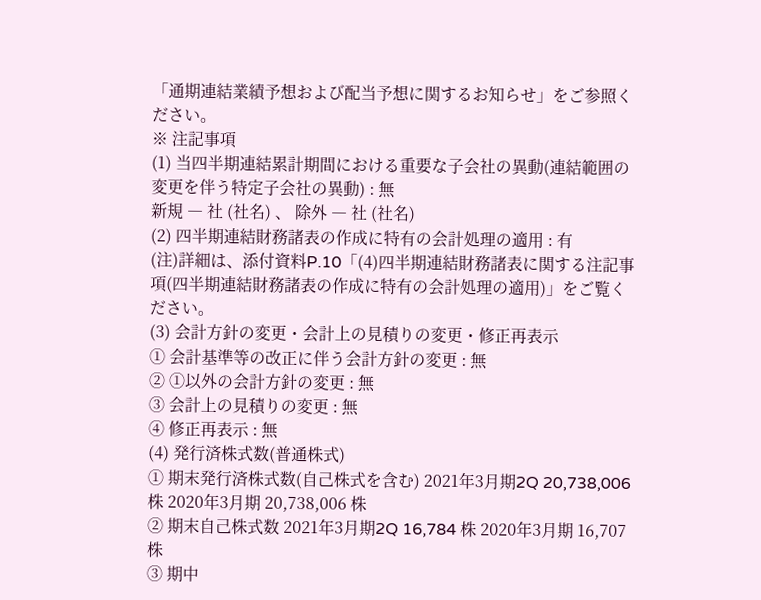「通期連結業績予想および配当予想に関するお知らせ」をご参照ください。
※ 注記事項
(1) 当四半期連結累計期間における重要な子会社の異動(連結範囲の変更を伴う特定子会社の異動) : 無
新規 ― 社 (社名) 、 除外 ― 社 (社名)
(2) 四半期連結財務諸表の作成に特有の会計処理の適用 : 有
(注)詳細は、添付資料P.10「(4)四半期連結財務諸表に関する注記事項(四半期連結財務諸表の作成に特有の会計処理の適用)」をご覧ください。
(3) 会計方針の変更・会計上の見積りの変更・修正再表示
① 会計基準等の改正に伴う会計方針の変更 : 無
② ①以外の会計方針の変更 : 無
③ 会計上の見積りの変更 : 無
④ 修正再表示 : 無
(4) 発行済株式数(普通株式)
① 期末発行済株式数(自己株式を含む) 2021年3月期2Q 20,738,006 株 2020年3月期 20,738,006 株
② 期末自己株式数 2021年3月期2Q 16,784 株 2020年3月期 16,707 株
③ 期中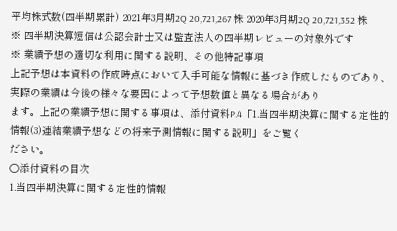平均株式数(四半期累計) 2021年3月期2Q 20,721,267 株 2020年3月期2Q 20,721,352 株
※ 四半期決算短信は公認会計士又は監査法人の四半期レビューの対象外です
※ 業績予想の適切な利用に関する説明、その他特記事項
上記予想は本資料の作成時点において入手可能な情報に基づき作成したものであり、実際の業績は今後の様々な要因によって予想数値と異なる場合があり
ます。上記の業績予想に関する事項は、添付資料P.4「1.当四半期決算に関する定性的情報(3)連結業績予想などの将来予測情報に関する説明」をご覧く
ださい。
○添付資料の目次
1.当四半期決算に関する定性的情報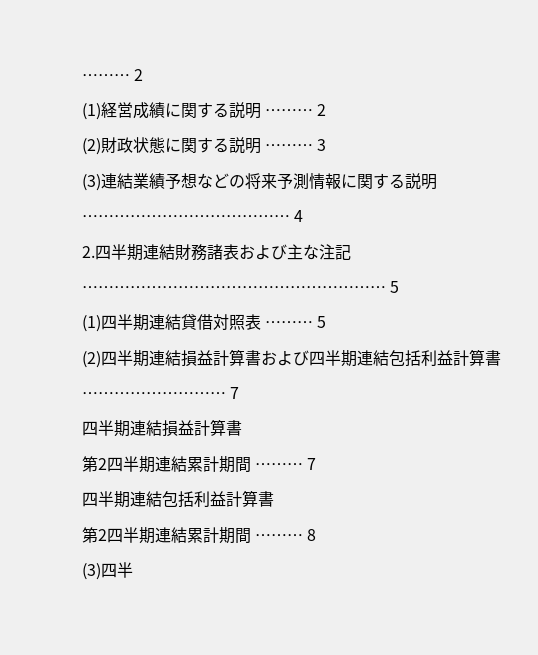……… 2
(1)経営成績に関する説明 ……… 2
(2)財政状態に関する説明 ……… 3
(3)連結業績予想などの将来予測情報に関する説明 ………………………………… 4
2.四半期連結財務諸表および主な注記 ………………………………………………… 5
(1)四半期連結貸借対照表 ……… 5
(2)四半期連結損益計算書および四半期連結包括利益計算書 ……………………… 7
四半期連結損益計算書
第2四半期連結累計期間 ……… 7
四半期連結包括利益計算書
第2四半期連結累計期間 ……… 8
(3)四半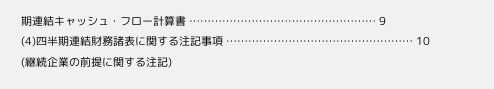期連結キャッシュ・フロー計算書 …………………………………………… 9
(4)四半期連結財務諸表に関する注記事項 …………………………………………… 10
(継続企業の前提に関する注記)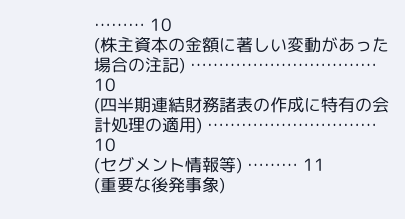……… 10
(株主資本の金額に著しい変動があった場合の注記) …………………………… 10
(四半期連結財務諸表の作成に特有の会計処理の適用) ………………………… 10
(セグメント情報等) ……… 11
(重要な後発事象)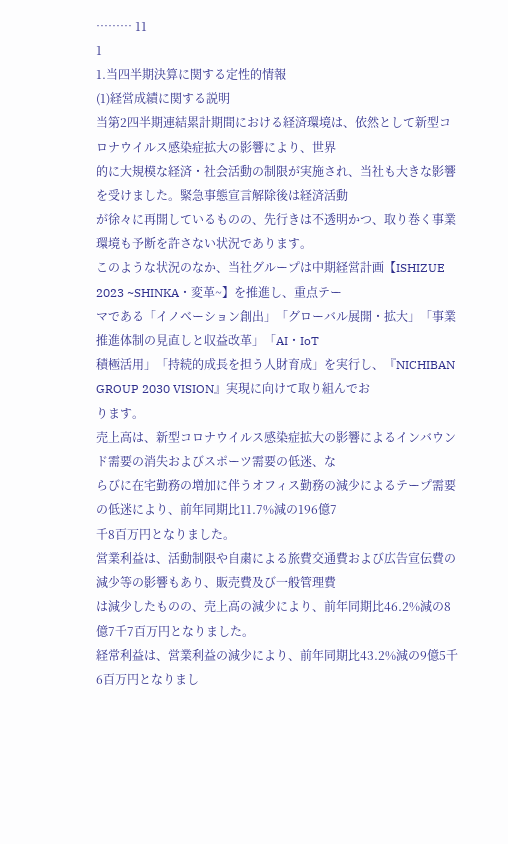……… 11
1
1.当四半期決算に関する定性的情報
(1)経営成績に関する説明
当第2四半期連結累計期間における経済環境は、依然として新型コロナウイルス感染症拡大の影響により、世界
的に大規模な経済・社会活動の制限が実施され、当社も大きな影響を受けました。緊急事態宣言解除後は経済活動
が徐々に再開しているものの、先行きは不透明かつ、取り巻く事業環境も予断を許さない状況であります。
このような状況のなか、当社グループは中期経営計画【ISHIZUE 2023 ~SHINKA・変革~】を推進し、重点テー
マである「イノベーション創出」「グローバル展開・拡大」「事業推進体制の見直しと収益改革」「AI・IoT
積極活用」「持続的成長を担う人財育成」を実行し、『NICHIBAN GROUP 2030 VISION』実現に向けて取り組んでお
ります。
売上高は、新型コロナウイルス感染症拡大の影響によるインバウンド需要の消失およびスポーツ需要の低迷、な
らびに在宅勤務の増加に伴うオフィス勤務の減少によるテープ需要の低迷により、前年同期比11.7%減の196億7
千8百万円となりました。
営業利益は、活動制限や自粛による旅費交通費および広告宣伝費の減少等の影響もあり、販売費及び一般管理費
は減少したものの、売上高の減少により、前年同期比46.2%減の8億7千7百万円となりました。
経常利益は、営業利益の減少により、前年同期比43.2%減の9億5千6百万円となりまし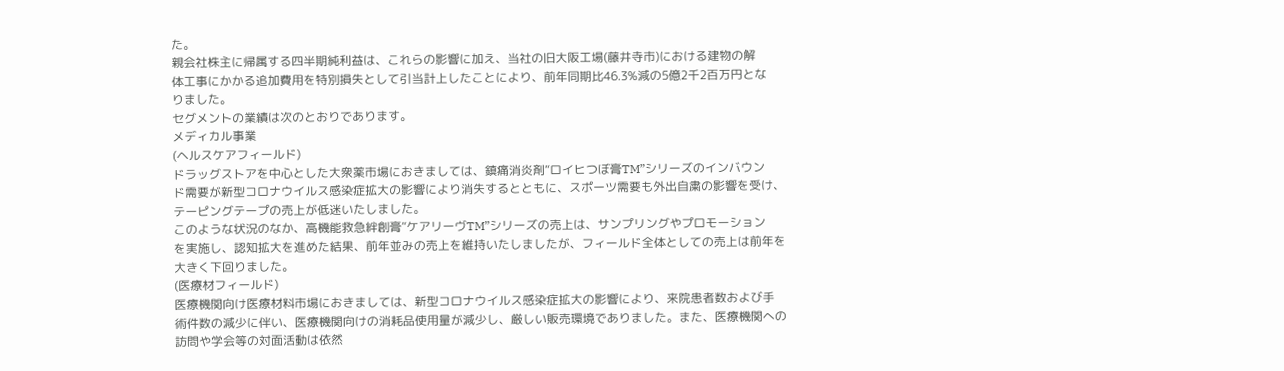た。
親会社株主に帰属する四半期純利益は、これらの影響に加え、当社の旧大阪工場(藤井寺市)における建物の解
体工事にかかる追加費用を特別損失として引当計上したことにより、前年同期比46.3%減の5億2千2百万円とな
りました。
セグメントの業績は次のとおりであります。
メディカル事業
(ヘルスケアフィールド)
ドラッグストアを中心とした大衆薬市場におきましては、鎮痛消炎剤“ロイヒつぼ膏TM”シリーズのインバウン
ド需要が新型コロナウイルス感染症拡大の影響により消失するとともに、スポーツ需要も外出自粛の影響を受け、
テーピングテープの売上が低迷いたしました。
このような状況のなか、高機能救急絆創膏“ケアリーヴTM”シリーズの売上は、サンプリングやプロモーション
を実施し、認知拡大を進めた結果、前年並みの売上を維持いたしましたが、フィールド全体としての売上は前年を
大きく下回りました。
(医療材フィールド)
医療機関向け医療材料市場におきましては、新型コロナウイルス感染症拡大の影響により、来院患者数および手
術件数の減少に伴い、医療機関向けの消耗品使用量が減少し、厳しい販売環境でありました。また、医療機関への
訪問や学会等の対面活動は依然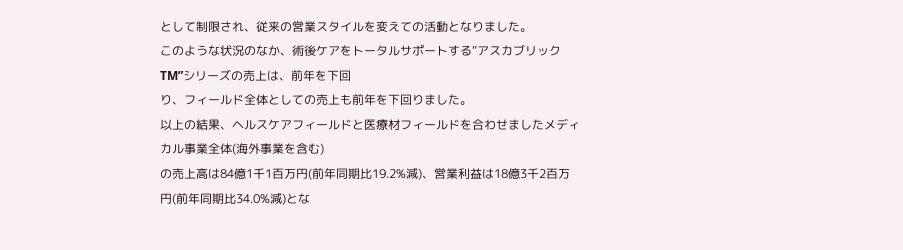として制限され、従来の営業スタイルを変えての活動となりました。
このような状況のなか、術後ケアをトータルサポートする“アスカブリックTM”シリーズの売上は、前年を下回
り、フィールド全体としての売上も前年を下回りました。
以上の結果、ヘルスケアフィールドと医療材フィールドを合わせましたメディカル事業全体(海外事業を含む)
の売上高は84億1千1百万円(前年同期比19.2%減)、営業利益は18億3千2百万円(前年同期比34.0%減)とな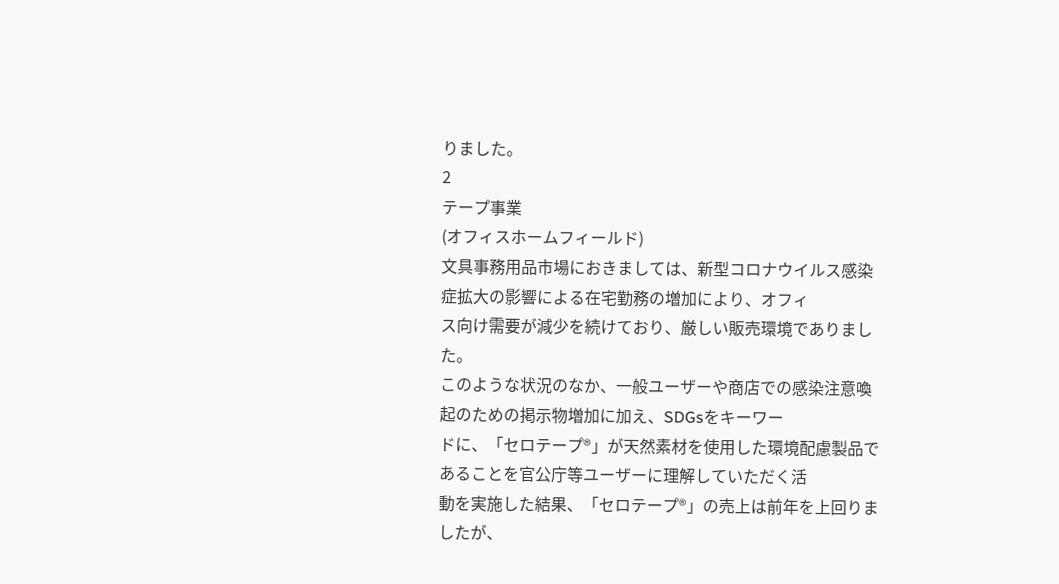りました。
2
テープ事業
(オフィスホームフィールド)
文具事務用品市場におきましては、新型コロナウイルス感染症拡大の影響による在宅勤務の増加により、オフィ
ス向け需要が減少を続けており、厳しい販売環境でありました。
このような状況のなか、一般ユーザーや商店での感染注意喚起のための掲示物増加に加え、SDGsをキーワー
ドに、「セロテープ®」が天然素材を使用した環境配慮製品であることを官公庁等ユーザーに理解していただく活
動を実施した結果、「セロテープ®」の売上は前年を上回りましたが、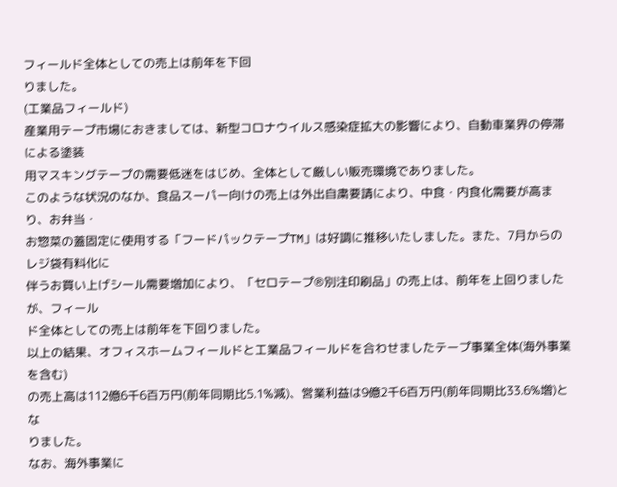フィールド全体としての売上は前年を下回
りました。
(工業品フィールド)
産業用テープ市場におきましては、新型コロナウイルス感染症拡大の影響により、自動車業界の停滞による塗装
用マスキングテープの需要低迷をはじめ、全体として厳しい販売環境でありました。
このような状況のなか、食品スーパー向けの売上は外出自粛要請により、中食・内食化需要が高まり、お弁当・
お惣菜の蓋固定に使用する「フードパックテープTM」は好調に推移いたしました。また、7月からのレジ袋有料化に
伴うお買い上げシール需要増加により、「セロテープ®別注印刷品」の売上は、前年を上回りましたが、フィール
ド全体としての売上は前年を下回りました。
以上の結果、オフィスホームフィールドと工業品フィールドを合わせましたテープ事業全体(海外事業を含む)
の売上高は112億6千6百万円(前年同期比5.1%減)、営業利益は9億2千6百万円(前年同期比33.6%増)とな
りました。
なお、海外事業に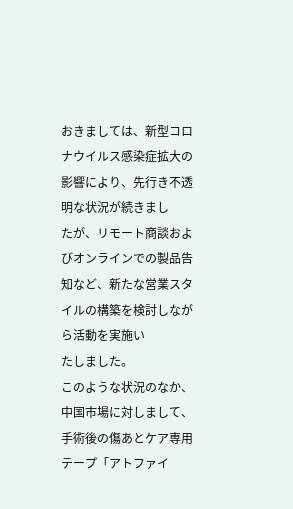おきましては、新型コロナウイルス感染症拡大の影響により、先行き不透明な状況が続きまし
たが、リモート商談およびオンラインでの製品告知など、新たな営業スタイルの構築を検討しながら活動を実施い
たしました。
このような状況のなか、中国市場に対しまして、手術後の傷あとケア専用テープ「アトファイ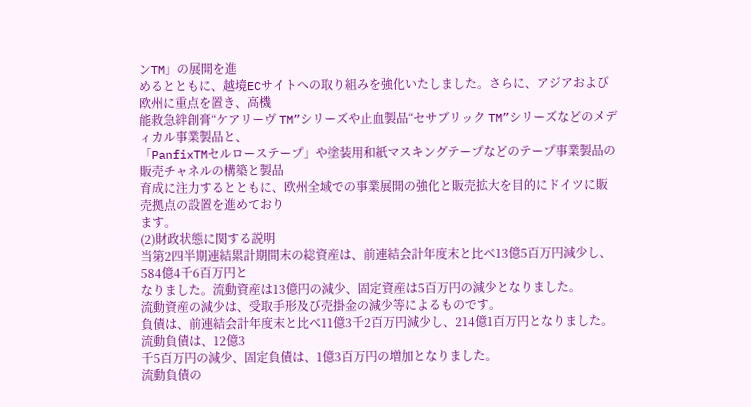ンTM」の展開を進
めるとともに、越境ECサイトへの取り組みを強化いたしました。さらに、アジアおよび欧州に重点を置き、高機
能救急絆創膏“ケアリーヴ TM”シリーズや止血製品“セサブリック TM”シリーズなどのメディカル事業製品と、
「PanfixTMセルローステープ」や塗装用和紙マスキングテープなどのテープ事業製品の販売チャネルの構築と製品
育成に注力するとともに、欧州全域での事業展開の強化と販売拡大を目的にドイツに販売拠点の設置を進めており
ます。
(2)財政状態に関する説明
当第2四半期連結累計期間末の総資産は、前連結会計年度末と比べ13億5百万円減少し、584億4千6百万円と
なりました。流動資産は13億円の減少、固定資産は5百万円の減少となりました。
流動資産の減少は、受取手形及び売掛金の減少等によるものです。
負債は、前連結会計年度末と比べ11億3千2百万円減少し、214億1百万円となりました。流動負債は、12億3
千5百万円の減少、固定負債は、1億3百万円の増加となりました。
流動負債の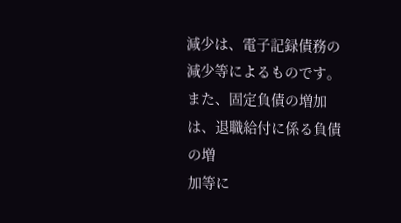減少は、電子記録債務の減少等によるものです。また、固定負債の増加は、退職給付に係る負債の増
加等に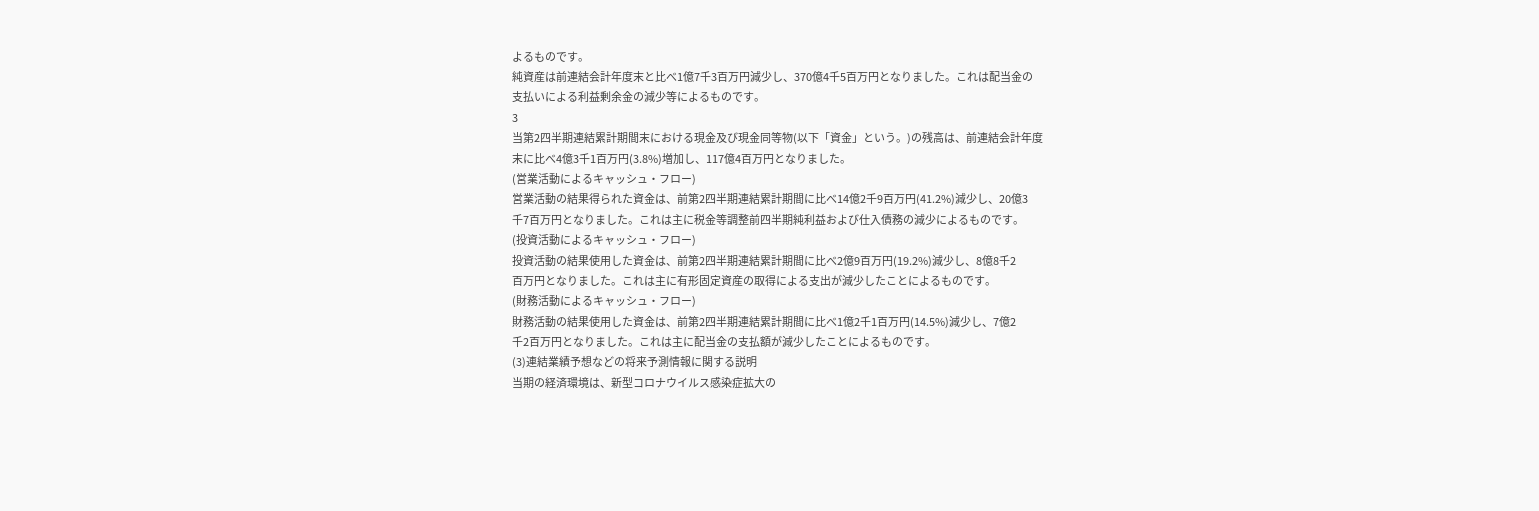よるものです。
純資産は前連結会計年度末と比べ1億7千3百万円減少し、370億4千5百万円となりました。これは配当金の
支払いによる利益剰余金の減少等によるものです。
3
当第2四半期連結累計期間末における現金及び現金同等物(以下「資金」という。)の残高は、前連結会計年度
末に比べ4億3千1百万円(3.8%)増加し、117億4百万円となりました。
(営業活動によるキャッシュ・フロー)
営業活動の結果得られた資金は、前第2四半期連結累計期間に比べ14億2千9百万円(41.2%)減少し、20億3
千7百万円となりました。これは主に税金等調整前四半期純利益および仕入債務の減少によるものです。
(投資活動によるキャッシュ・フロー)
投資活動の結果使用した資金は、前第2四半期連結累計期間に比べ2億9百万円(19.2%)減少し、8億8千2
百万円となりました。これは主に有形固定資産の取得による支出が減少したことによるものです。
(財務活動によるキャッシュ・フロー)
財務活動の結果使用した資金は、前第2四半期連結累計期間に比べ1億2千1百万円(14.5%)減少し、7億2
千2百万円となりました。これは主に配当金の支払額が減少したことによるものです。
(3)連結業績予想などの将来予測情報に関する説明
当期の経済環境は、新型コロナウイルス感染症拡大の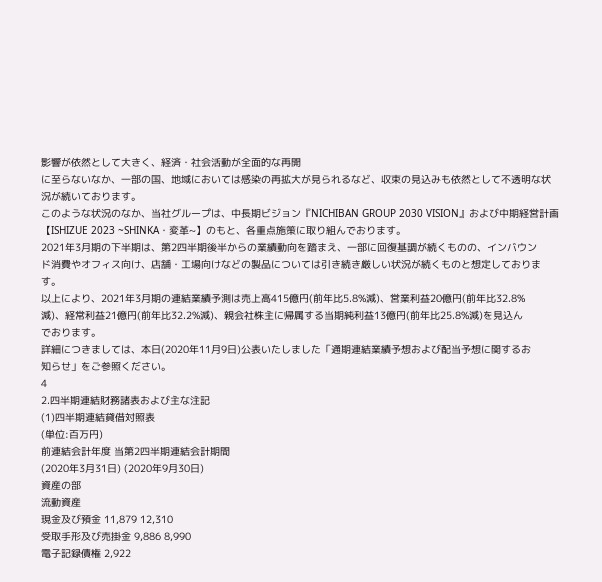影響が依然として大きく、経済・社会活動が全面的な再開
に至らないなか、一部の国、地域においては感染の再拡大が見られるなど、収束の見込みも依然として不透明な状
況が続いております。
このような状況のなか、当社グループは、中長期ビジョン『NICHIBAN GROUP 2030 VISION』および中期経営計画
【ISHIZUE 2023 ~SHINKA・変革~】のもと、各重点施策に取り組んでおります。
2021年3月期の下半期は、第2四半期後半からの業績動向を踏まえ、一部に回復基調が続くものの、インバウン
ド消費やオフィス向け、店舗・工場向けなどの製品については引き続き厳しい状況が続くものと想定しておりま
す。
以上により、2021年3月期の連結業績予測は売上高415億円(前年比5.8%減)、営業利益20億円(前年比32.8%
減)、経常利益21億円(前年比32.2%減)、親会社株主に帰属する当期純利益13億円(前年比25.8%減)を見込ん
でおります。
詳細につきましては、本日(2020年11月9日)公表いたしました「通期連結業績予想および配当予想に関するお
知らせ」をご参照ください。
4
2.四半期連結財務諸表および主な注記
(1)四半期連結貸借対照表
(単位:百万円)
前連結会計年度 当第2四半期連結会計期間
(2020年3月31日) (2020年9月30日)
資産の部
流動資産
現金及び預金 11,879 12,310
受取手形及び売掛金 9,886 8,990
電子記録債権 2,922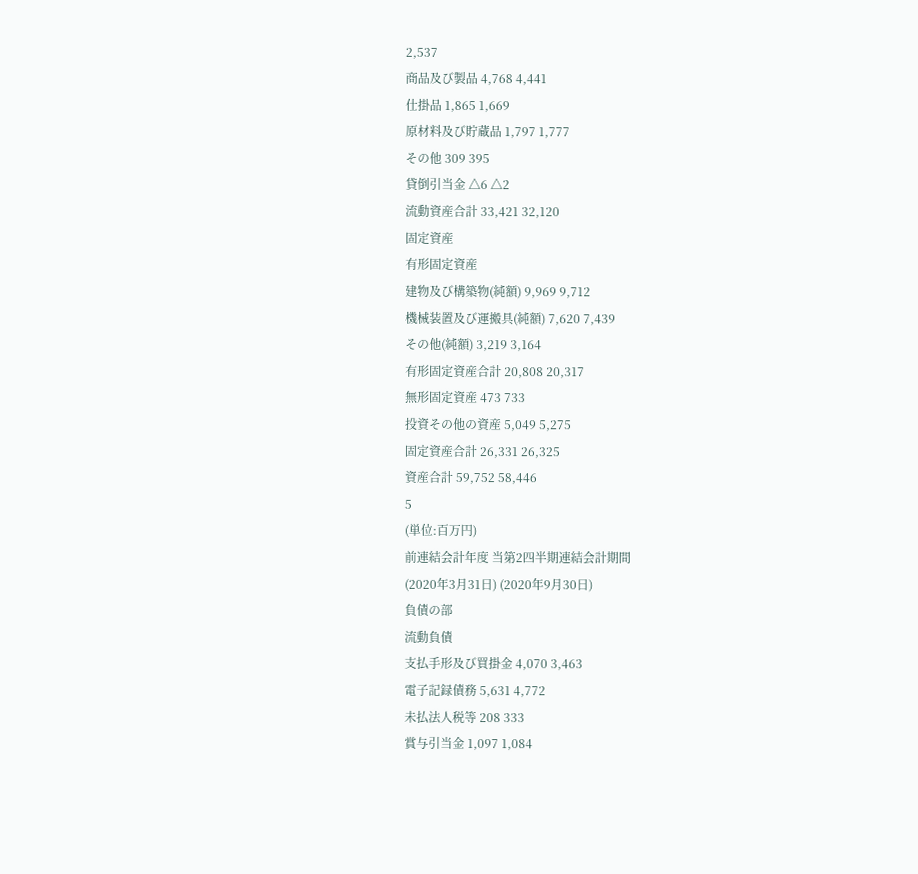2,537
商品及び製品 4,768 4,441
仕掛品 1,865 1,669
原材料及び貯蔵品 1,797 1,777
その他 309 395
貸倒引当金 △6 △2
流動資産合計 33,421 32,120
固定資産
有形固定資産
建物及び構築物(純額) 9,969 9,712
機械装置及び運搬具(純額) 7,620 7,439
その他(純額) 3,219 3,164
有形固定資産合計 20,808 20,317
無形固定資産 473 733
投資その他の資産 5,049 5,275
固定資産合計 26,331 26,325
資産合計 59,752 58,446
5
(単位:百万円)
前連結会計年度 当第2四半期連結会計期間
(2020年3月31日) (2020年9月30日)
負債の部
流動負債
支払手形及び買掛金 4,070 3,463
電子記録債務 5,631 4,772
未払法人税等 208 333
賞与引当金 1,097 1,084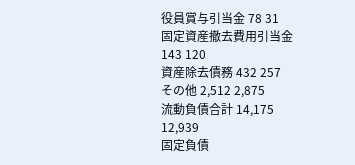役員賞与引当金 78 31
固定資産撤去費用引当金 143 120
資産除去債務 432 257
その他 2,512 2,875
流動負債合計 14,175 12,939
固定負債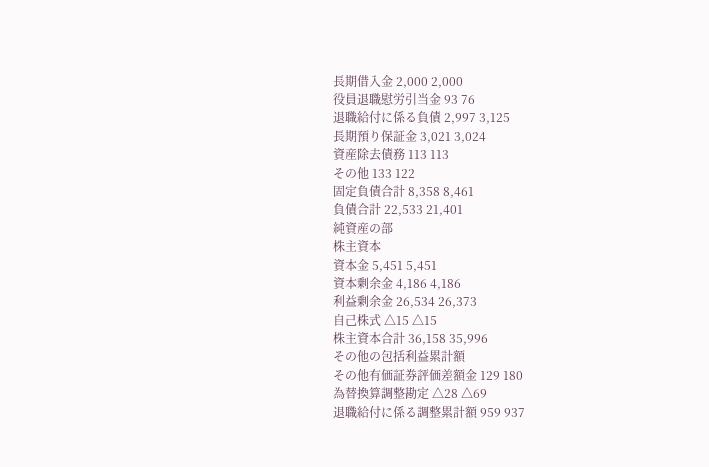長期借入金 2,000 2,000
役員退職慰労引当金 93 76
退職給付に係る負債 2,997 3,125
長期預り保証金 3,021 3,024
資産除去債務 113 113
その他 133 122
固定負債合計 8,358 8,461
負債合計 22,533 21,401
純資産の部
株主資本
資本金 5,451 5,451
資本剰余金 4,186 4,186
利益剰余金 26,534 26,373
自己株式 △15 △15
株主資本合計 36,158 35,996
その他の包括利益累計額
その他有価証券評価差額金 129 180
為替換算調整勘定 △28 △69
退職給付に係る調整累計額 959 937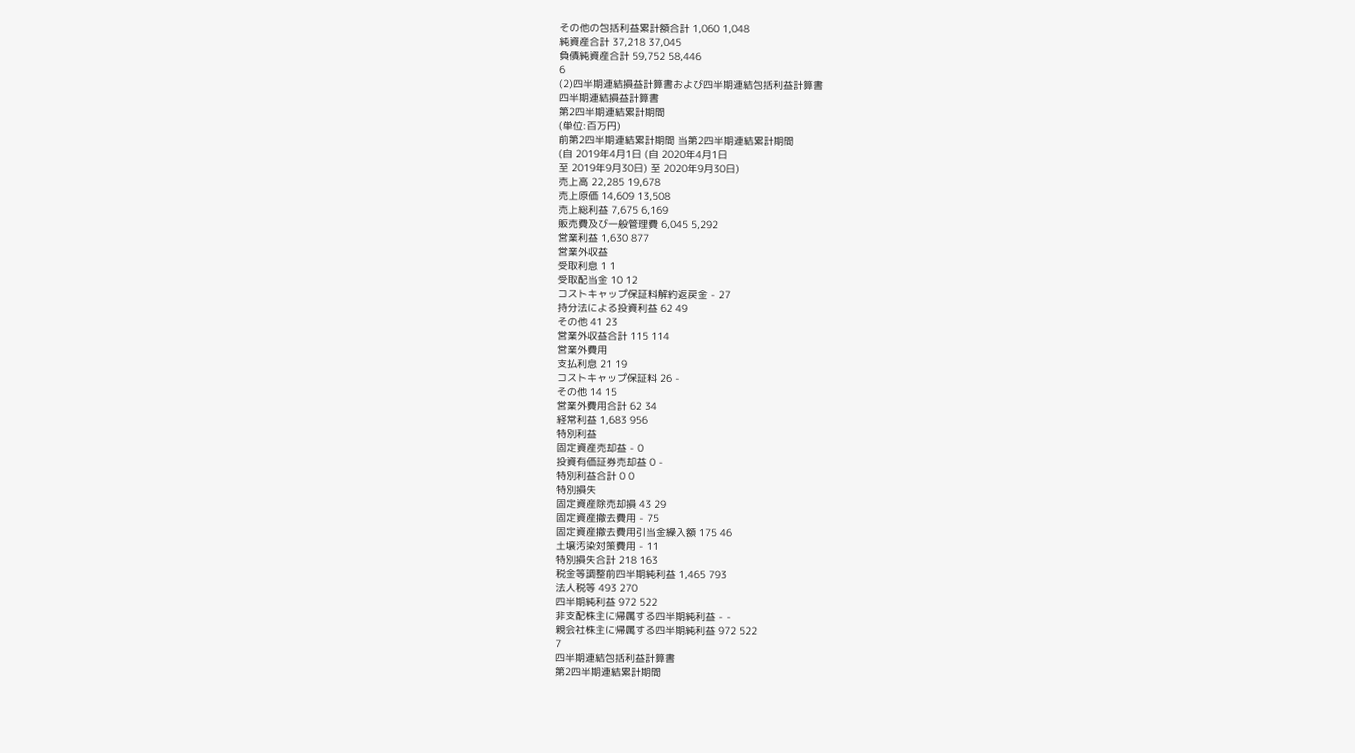その他の包括利益累計額合計 1,060 1,048
純資産合計 37,218 37,045
負債純資産合計 59,752 58,446
6
(2)四半期連結損益計算書および四半期連結包括利益計算書
四半期連結損益計算書
第2四半期連結累計期間
(単位:百万円)
前第2四半期連結累計期間 当第2四半期連結累計期間
(自 2019年4月1日 (自 2020年4月1日
至 2019年9月30日) 至 2020年9月30日)
売上高 22,285 19,678
売上原価 14,609 13,508
売上総利益 7,675 6,169
販売費及び一般管理費 6,045 5,292
営業利益 1,630 877
営業外収益
受取利息 1 1
受取配当金 10 12
コストキャップ保証料解約返戻金 - 27
持分法による投資利益 62 49
その他 41 23
営業外収益合計 115 114
営業外費用
支払利息 21 19
コストキャップ保証料 26 -
その他 14 15
営業外費用合計 62 34
経常利益 1,683 956
特別利益
固定資産売却益 - 0
投資有価証券売却益 0 -
特別利益合計 0 0
特別損失
固定資産除売却損 43 29
固定資産撤去費用 - 75
固定資産撤去費用引当金繰入額 175 46
土壌汚染対策費用 - 11
特別損失合計 218 163
税金等調整前四半期純利益 1,465 793
法人税等 493 270
四半期純利益 972 522
非支配株主に帰属する四半期純利益 - -
親会社株主に帰属する四半期純利益 972 522
7
四半期連結包括利益計算書
第2四半期連結累計期間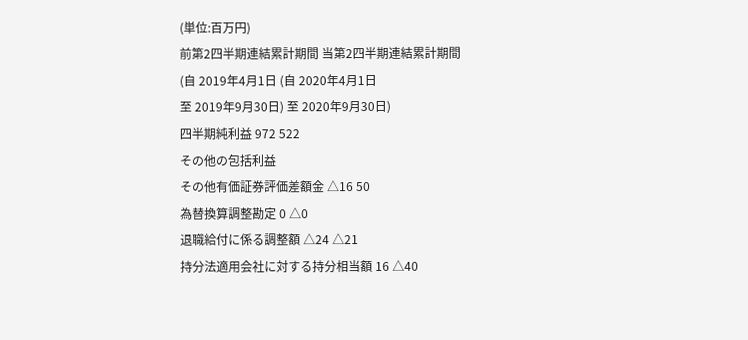(単位:百万円)
前第2四半期連結累計期間 当第2四半期連結累計期間
(自 2019年4月1日 (自 2020年4月1日
至 2019年9月30日) 至 2020年9月30日)
四半期純利益 972 522
その他の包括利益
その他有価証券評価差額金 △16 50
為替換算調整勘定 0 △0
退職給付に係る調整額 △24 △21
持分法適用会社に対する持分相当額 16 △40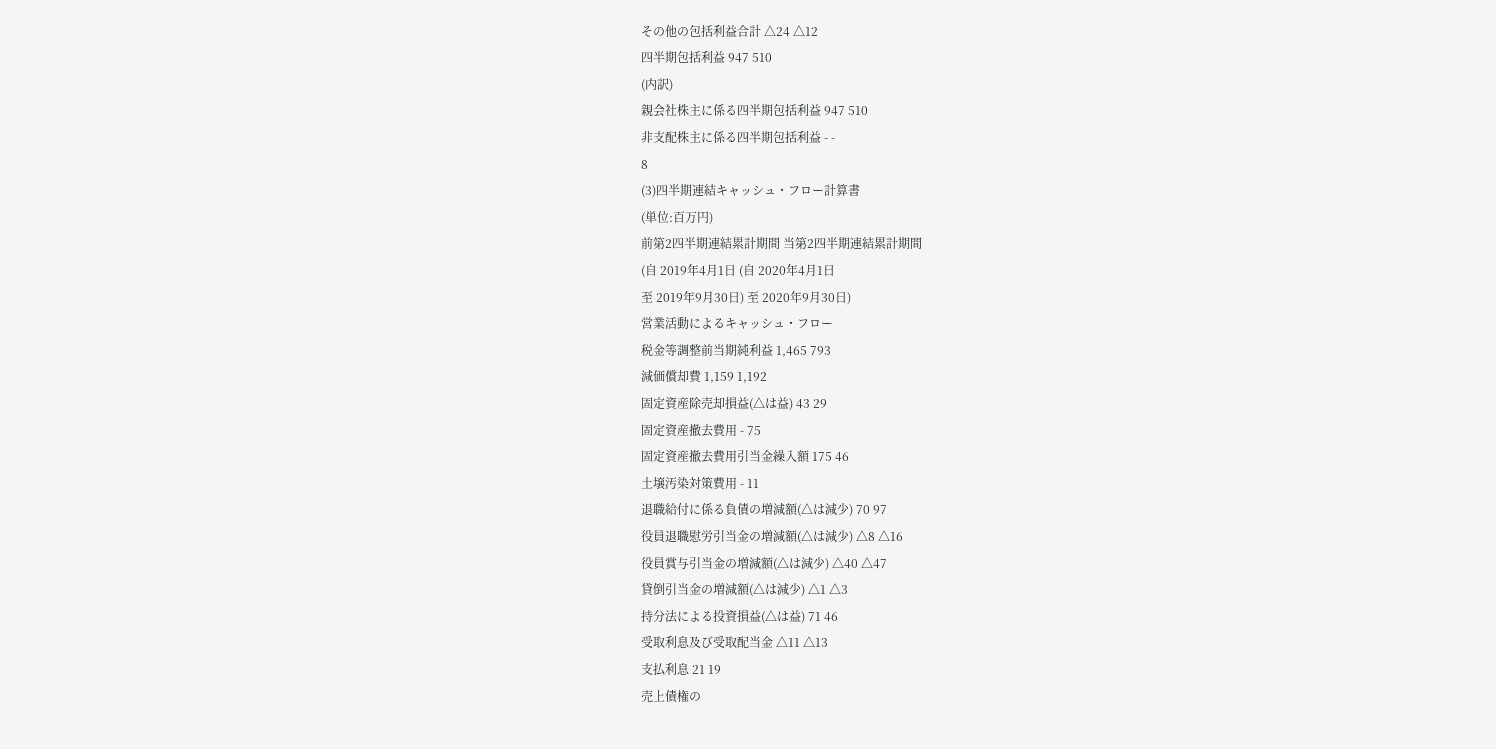その他の包括利益合計 △24 △12
四半期包括利益 947 510
(内訳)
親会社株主に係る四半期包括利益 947 510
非支配株主に係る四半期包括利益 - -
8
(3)四半期連結キャッシュ・フロー計算書
(単位:百万円)
前第2四半期連結累計期間 当第2四半期連結累計期間
(自 2019年4月1日 (自 2020年4月1日
至 2019年9月30日) 至 2020年9月30日)
営業活動によるキャッシュ・フロー
税金等調整前当期純利益 1,465 793
減価償却費 1,159 1,192
固定資産除売却損益(△は益) 43 29
固定資産撤去費用 - 75
固定資産撤去費用引当金繰入額 175 46
土壌汚染対策費用 - 11
退職給付に係る負債の増減額(△は減少) 70 97
役員退職慰労引当金の増減額(△は減少) △8 △16
役員賞与引当金の増減額(△は減少) △40 △47
貸倒引当金の増減額(△は減少) △1 △3
持分法による投資損益(△は益) 71 46
受取利息及び受取配当金 △11 △13
支払利息 21 19
売上債権の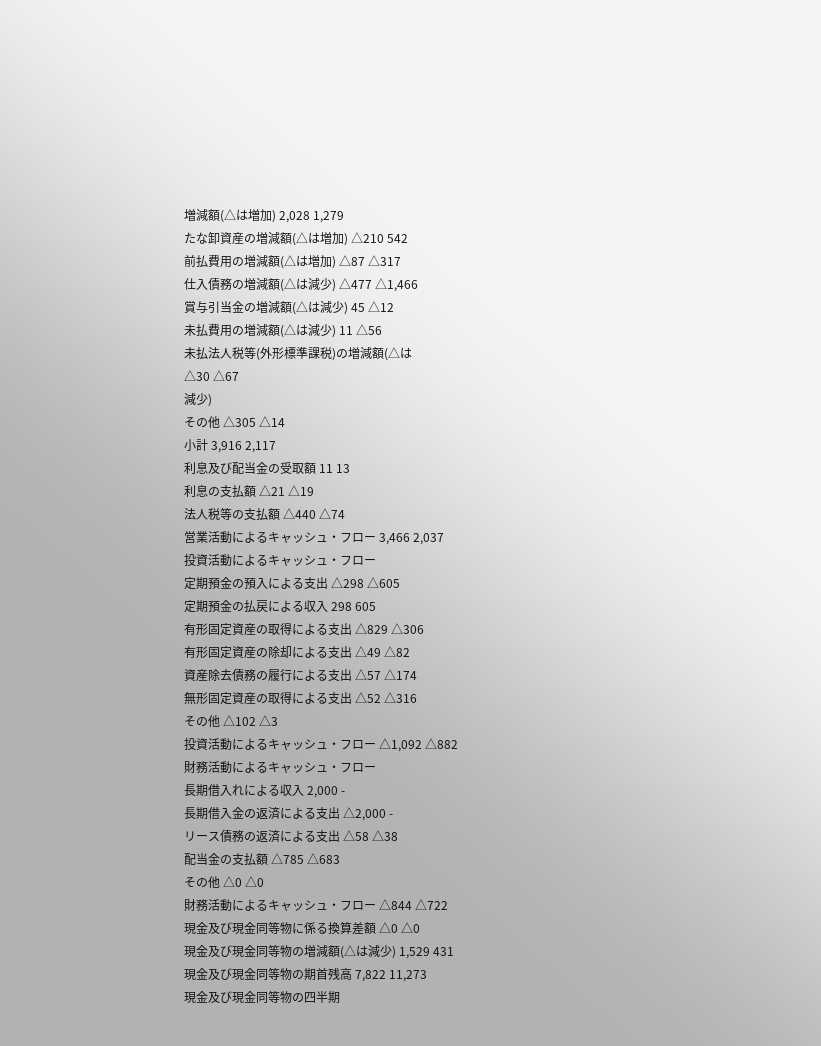増減額(△は増加) 2,028 1,279
たな卸資産の増減額(△は増加) △210 542
前払費用の増減額(△は増加) △87 △317
仕入債務の増減額(△は減少) △477 △1,466
賞与引当金の増減額(△は減少) 45 △12
未払費用の増減額(△は減少) 11 △56
未払法人税等(外形標準課税)の増減額(△は
△30 △67
減少)
その他 △305 △14
小計 3,916 2,117
利息及び配当金の受取額 11 13
利息の支払額 △21 △19
法人税等の支払額 △440 △74
営業活動によるキャッシュ・フロー 3,466 2,037
投資活動によるキャッシュ・フロー
定期預金の預入による支出 △298 △605
定期預金の払戻による収入 298 605
有形固定資産の取得による支出 △829 △306
有形固定資産の除却による支出 △49 △82
資産除去債務の履行による支出 △57 △174
無形固定資産の取得による支出 △52 △316
その他 △102 △3
投資活動によるキャッシュ・フロー △1,092 △882
財務活動によるキャッシュ・フロー
長期借入れによる収入 2,000 -
長期借入金の返済による支出 △2,000 -
リース債務の返済による支出 △58 △38
配当金の支払額 △785 △683
その他 △0 △0
財務活動によるキャッシュ・フロー △844 △722
現金及び現金同等物に係る換算差額 △0 △0
現金及び現金同等物の増減額(△は減少) 1,529 431
現金及び現金同等物の期首残高 7,822 11,273
現金及び現金同等物の四半期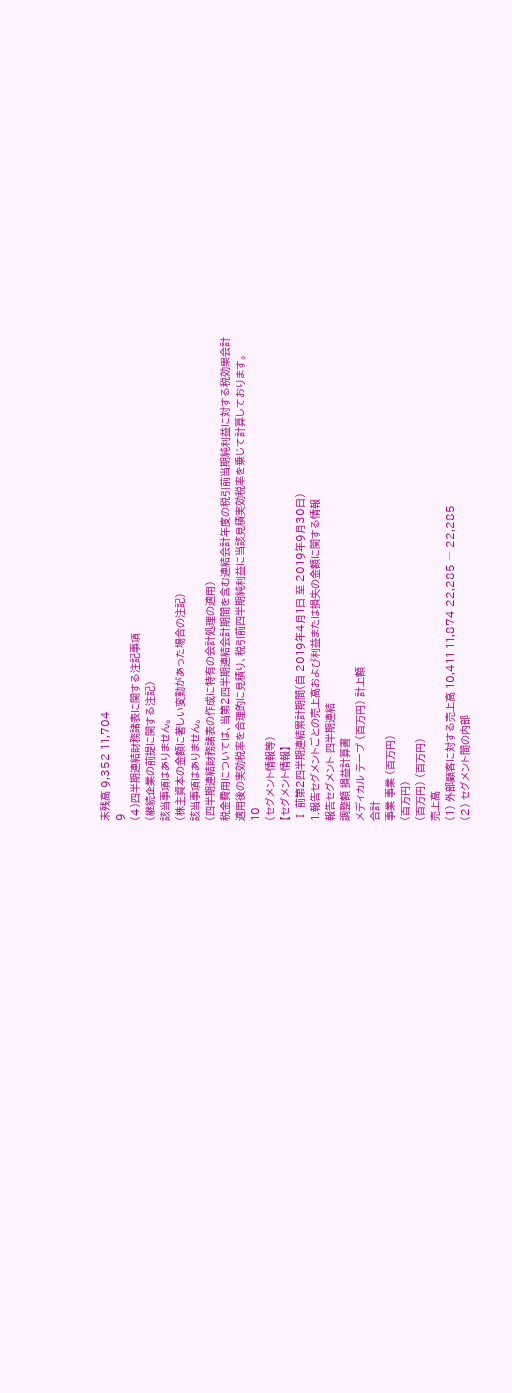末残高 9,352 11,704
9
(4)四半期連結財務諸表に関する注記事項
(継続企業の前提に関する注記)
該当事項はありません。
(株主資本の金額に著しい変動があった場合の注記)
該当事項はありません。
(四半期連結財務諸表の作成に特有の会計処理の適用)
税金費用については、当第2四半期連結会計期間を含む連結会計年度の税引前当期純利益に対する税効果会計
適用後の実効税率を合理的に見積り、税引前四半期純利益に当該見積実効税率を乗じて計算しております。
10
(セグメント情報等)
【セグメント情報】
Ⅰ 前第2四半期連結累計期間(自 2019年4月1日 至 2019年9月30日)
1.報告セグメントごとの売上高および利益または損失の金額に関する情報
報告セグメント 四半期連結
調整額 損益計算書
メディカル テープ (百万円) 計上額
合計
事業 事業 (百万円)
(百万円)
(百万円) (百万円)
売上高
(1) 外部顧客に対する売上高 10,411 11,874 22,285 ― 22,285
(2) セグメント間の内部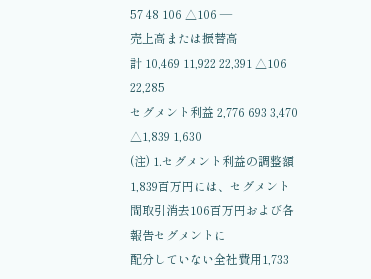57 48 106 △106 ―
売上高または振替高
計 10,469 11,922 22,391 △106 22,285
セグメント利益 2,776 693 3,470 △1,839 1,630
(注) 1.セグメント利益の調整額1,839百万円には、セグメント間取引消去106百万円および各報告セグメントに
配分していない全社費用1,733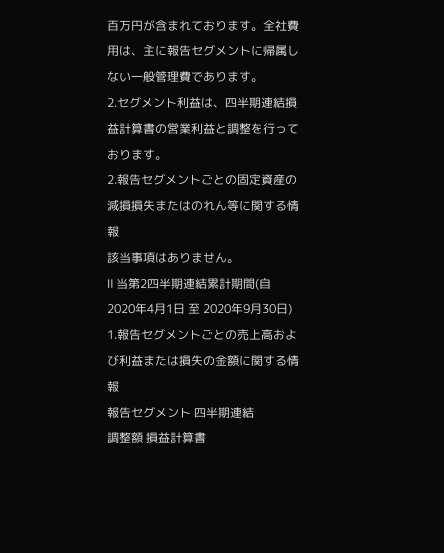百万円が含まれております。全社費用は、主に報告セグメントに帰属し
ない一般管理費であります。
2.セグメント利益は、四半期連結損益計算書の営業利益と調整を行っております。
2.報告セグメントごとの固定資産の減損損失またはのれん等に関する情報
該当事項はありません。
Ⅱ 当第2四半期連結累計期間(自 2020年4月1日 至 2020年9月30日)
1.報告セグメントごとの売上高および利益または損失の金額に関する情報
報告セグメント 四半期連結
調整額 損益計算書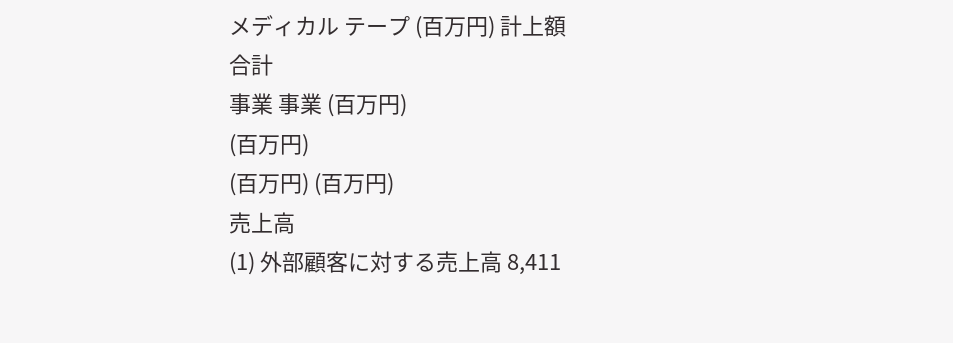メディカル テープ (百万円) 計上額
合計
事業 事業 (百万円)
(百万円)
(百万円) (百万円)
売上高
(1) 外部顧客に対する売上高 8,411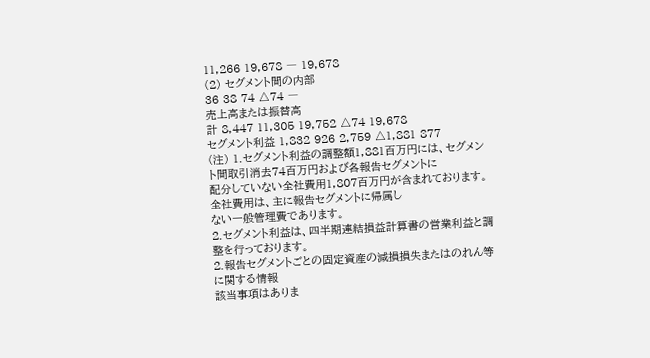11,266 19,678 ― 19,678
(2) セグメント間の内部
36 38 74 △74 ―
売上高または振替高
計 8,447 11,305 19,752 △74 19,678
セグメント利益 1,832 926 2,759 △1,881 877
(注) 1.セグメント利益の調整額1,881百万円には、セグメント間取引消去74百万円および各報告セグメントに
配分していない全社費用1,807百万円が含まれております。全社費用は、主に報告セグメントに帰属し
ない一般管理費であります。
2.セグメント利益は、四半期連結損益計算書の営業利益と調整を行っております。
2.報告セグメントごとの固定資産の減損損失またはのれん等に関する情報
該当事項はありま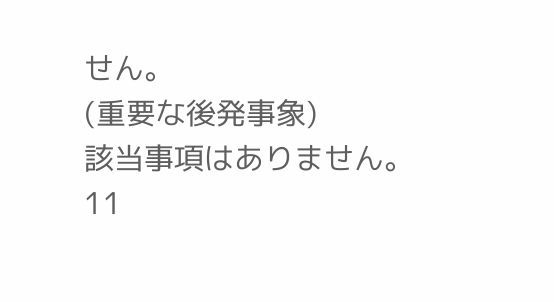せん。
(重要な後発事象)
該当事項はありません。
11